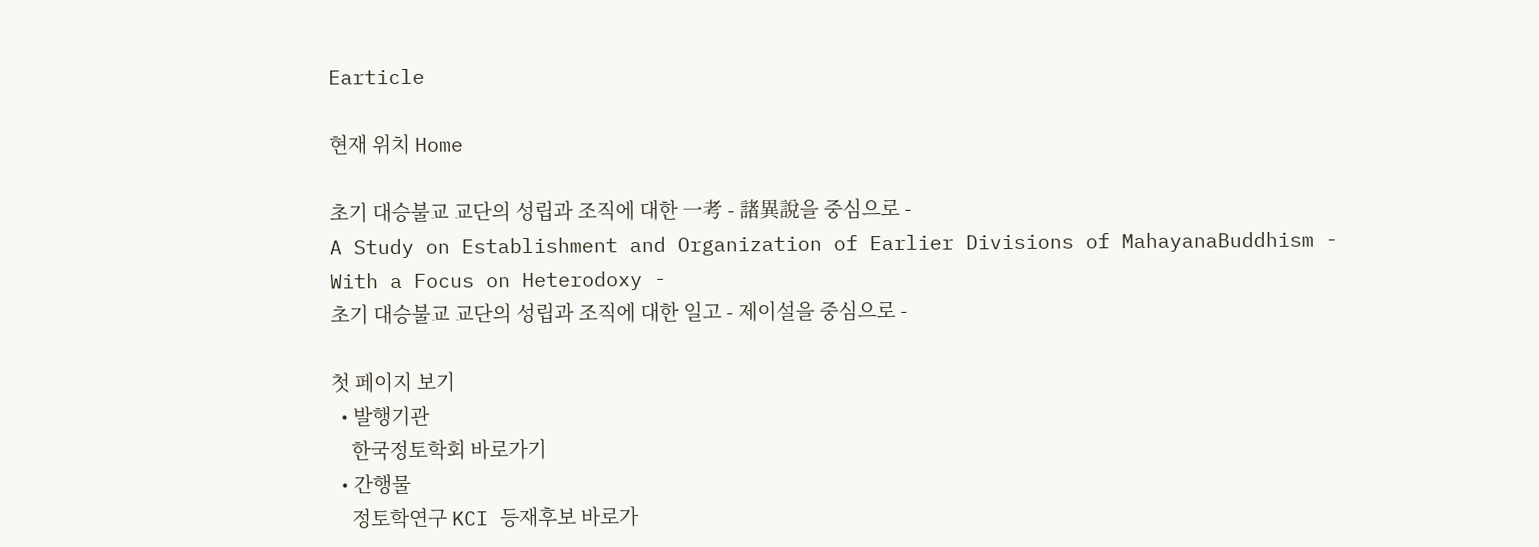Earticle

현재 위치 Home

초기 대승불교 교단의 성립과 조직에 대한 一考 - 諸異說을 중심으로 -
A Study on Establishment and Organization of Earlier Divisions of MahayanaBuddhism - With a Focus on Heterodoxy -
초기 대승불교 교단의 성립과 조직에 대한 일고 - 제이설을 중심으로 -

첫 페이지 보기
  • 발행기관
    한국정토학회 바로가기
  • 간행물
    정토학연구 KCI 등재후보 바로가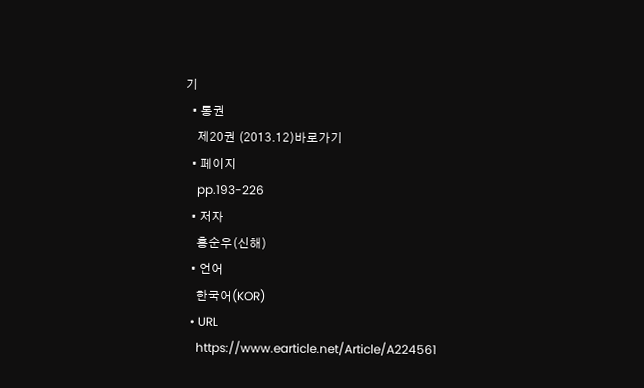기
  • 통권
    제20권 (2013.12)바로가기
  • 페이지
    pp.193-226
  • 저자
    홍순우(신해)
  • 언어
    한국어(KOR)
  • URL
    https://www.earticle.net/Article/A224561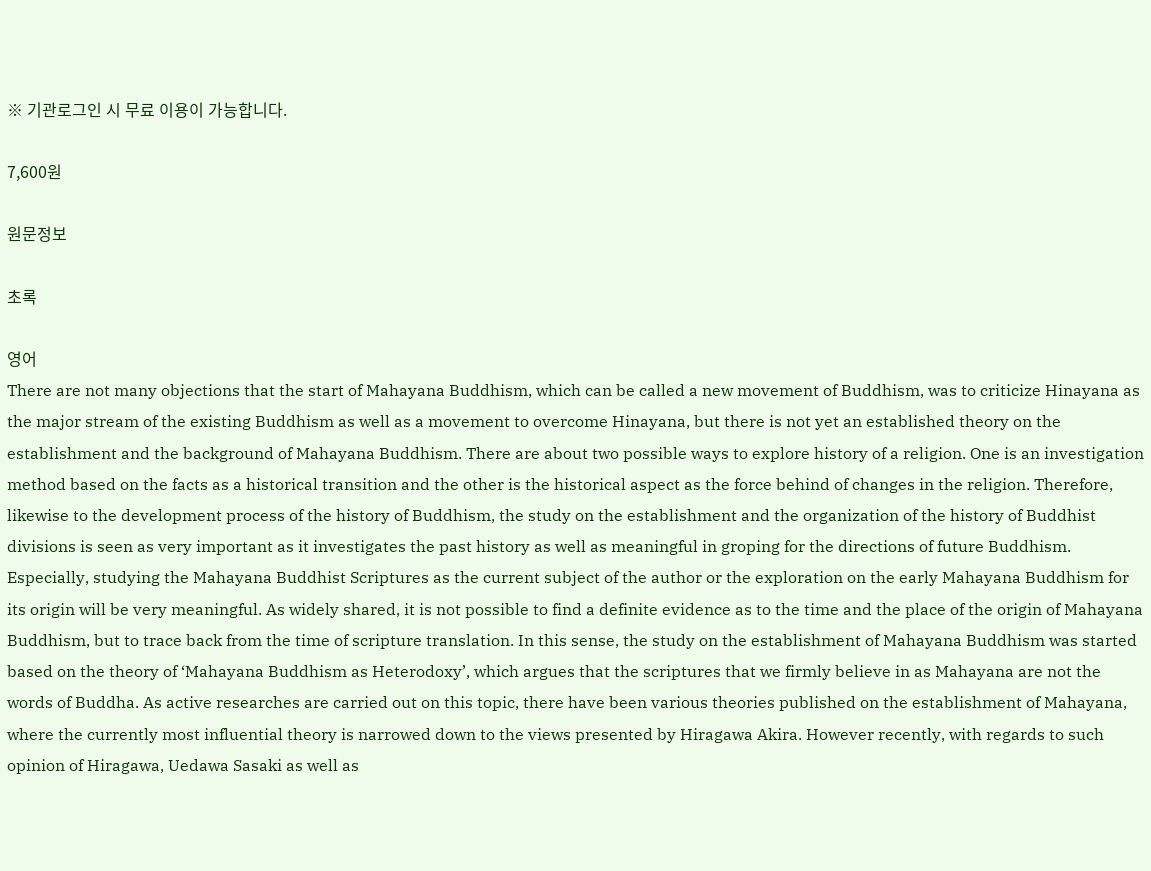※ 기관로그인 시 무료 이용이 가능합니다.

7,600원

원문정보

초록

영어
There are not many objections that the start of Mahayana Buddhism, which can be called a new movement of Buddhism, was to criticize Hinayana as the major stream of the existing Buddhism as well as a movement to overcome Hinayana, but there is not yet an established theory on the establishment and the background of Mahayana Buddhism. There are about two possible ways to explore history of a religion. One is an investigation method based on the facts as a historical transition and the other is the historical aspect as the force behind of changes in the religion. Therefore, likewise to the development process of the history of Buddhism, the study on the establishment and the organization of the history of Buddhist divisions is seen as very important as it investigates the past history as well as meaningful in groping for the directions of future Buddhism. Especially, studying the Mahayana Buddhist Scriptures as the current subject of the author or the exploration on the early Mahayana Buddhism for its origin will be very meaningful. As widely shared, it is not possible to find a definite evidence as to the time and the place of the origin of Mahayana Buddhism, but to trace back from the time of scripture translation. In this sense, the study on the establishment of Mahayana Buddhism was started based on the theory of ‘Mahayana Buddhism as Heterodoxy’, which argues that the scriptures that we firmly believe in as Mahayana are not the words of Buddha. As active researches are carried out on this topic, there have been various theories published on the establishment of Mahayana, where the currently most influential theory is narrowed down to the views presented by Hiragawa Akira. However recently, with regards to such opinion of Hiragawa, Uedawa Sasaki as well as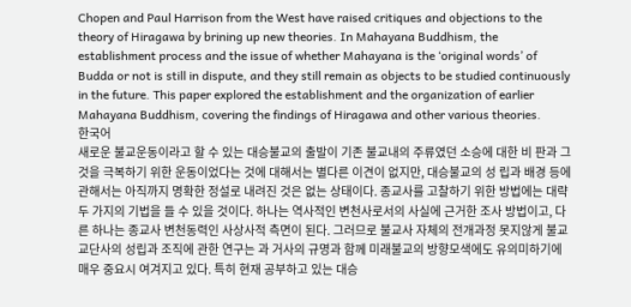Chopen and Paul Harrison from the West have raised critiques and objections to the theory of Hiragawa by brining up new theories. In Mahayana Buddhism, the establishment process and the issue of whether Mahayana is the ‘original words’ of Budda or not is still in dispute, and they still remain as objects to be studied continuously in the future. This paper explored the establishment and the organization of earlier Mahayana Buddhism, covering the findings of Hiragawa and other various theories.
한국어
새로운 불교운동이라고 할 수 있는 대승불교의 출발이 기존 불교내의 주류였던 소승에 대한 비 판과 그것을 극복하기 위한 운동이었다는 것에 대해서는 별다른 이견이 없지만, 대승불교의 성 립과 배경 등에 관해서는 아직까지 명확한 정설로 내려진 것은 없는 상태이다. 종교사를 고찰하기 위한 방법에는 대략 두 가지의 기법을 들 수 있을 것이다. 하나는 역사적인 변천사로서의 사실에 근거한 조사 방법이고, 다른 하나는 종교사 변천동력인 사상사적 측면이 된다. 그러므로 불교사 자체의 전개과정 못지않게 불교교단사의 성립과 조직에 관한 연구는 과 거사의 규명과 함께 미래불교의 방향모색에도 유의미하기에 매우 중요시 여겨지고 있다. 특히 현재 공부하고 있는 대승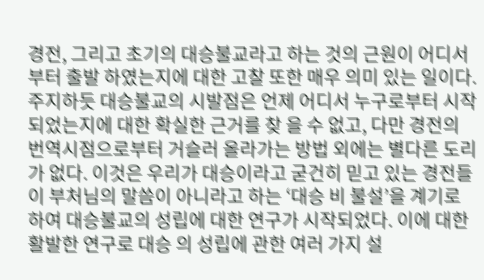경전, 그리고 초기의 대승불교라고 하는 것의 근원이 어디서부터 출발 하였는지에 대한 고찰 또한 매우 의미 있는 일이다. 주지하듯 대승불교의 시발점은 언제 어디서 누구로부터 시작되었는지에 대한 확실한 근거를 찾 을 수 없고, 다만 경전의 번역시점으로부터 거슬러 올라가는 방법 외에는 별다른 도리가 없다. 이것은 우리가 대승이라고 굳건히 믿고 있는 경전들이 부처님의 말씀이 아니라고 하는 ‘대승 비 불설’을 계기로 하여 대승불교의 성립에 대한 연구가 시작되었다. 이에 대한 활발한 연구로 대승 의 성립에 관한 여러 가지 설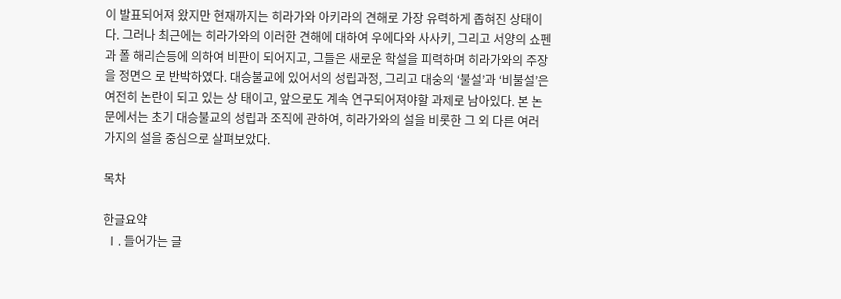이 발표되어져 왔지만 현재까지는 히라가와 아키라의 견해로 가장 유력하게 좁혀진 상태이다. 그러나 최근에는 히라가와의 이러한 견해에 대하여 우에다와 사사키, 그리고 서양의 쇼펜과 폴 해리슨등에 의하여 비판이 되어지고, 그들은 새로운 학설을 피력하며 히라가와의 주장을 정면으 로 반박하였다. 대승불교에 있어서의 성립과정, 그리고 대숭의 ‘불설’과 ‘비불설’은 여전히 논란이 되고 있는 상 태이고, 앞으로도 계속 연구되어져야할 과제로 남아있다. 본 논문에서는 초기 대승불교의 성립과 조직에 관하여, 히라가와의 설을 비롯한 그 외 다른 여러 가지의 설을 중심으로 살펴보았다.

목차

한글요약
 Ⅰ. 들어가는 글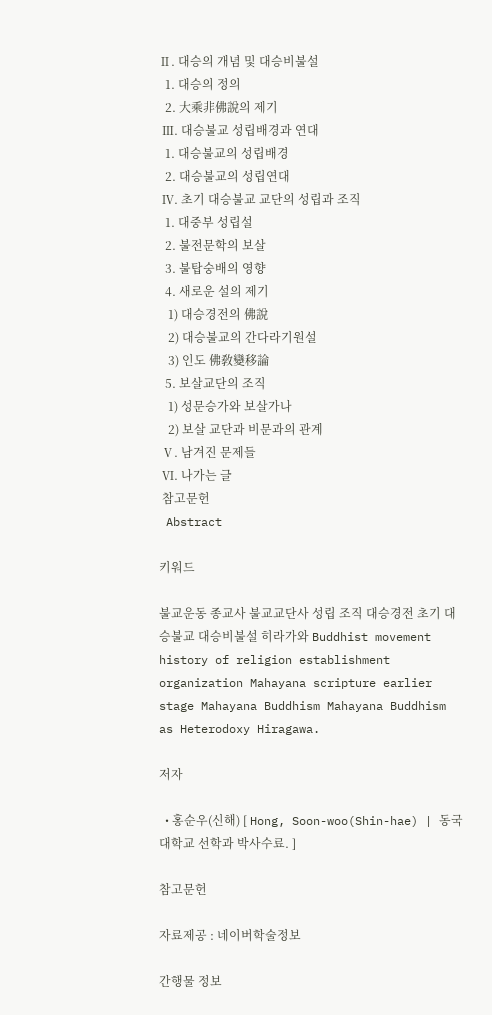Ⅱ. 대승의 개념 및 대승비불설
  1. 대승의 정의
  2. 大乘非佛說의 제기
 Ⅲ. 대승불교 성립배경과 연대
  1. 대승불교의 성립배경
  2. 대승불교의 성립연대
 Ⅳ. 초기 대승불교 교단의 성립과 조직
  1. 대중부 성립설
  2. 불전문학의 보살
  3. 불탑숭배의 영향
  4. 새로운 설의 제기
   1) 대승경전의 佛說
   2) 대승불교의 간다라기원설
   3) 인도 佛敎變移論
  5. 보살교단의 조직
   1) 성문승가와 보살가나
   2) 보살 교단과 비문과의 관계
 Ⅴ. 남겨진 문제들
 Ⅵ. 나가는 글
 참고문헌
 Abstract

키워드

불교운동 종교사 불교교단사 성립 조직 대승경전 초기 대승불교 대승비불설 히라가와 Buddhist movement history of religion establishment organization Mahayana scripture earlier stage Mahayana Buddhism Mahayana Buddhism as Heterodoxy Hiragawa.

저자

  • 홍순우(신해) [ Hong, Soon-woo(Shin-hae) | 동국대학교 선학과 박사수료. ]

참고문헌

자료제공 : 네이버학술정보

간행물 정보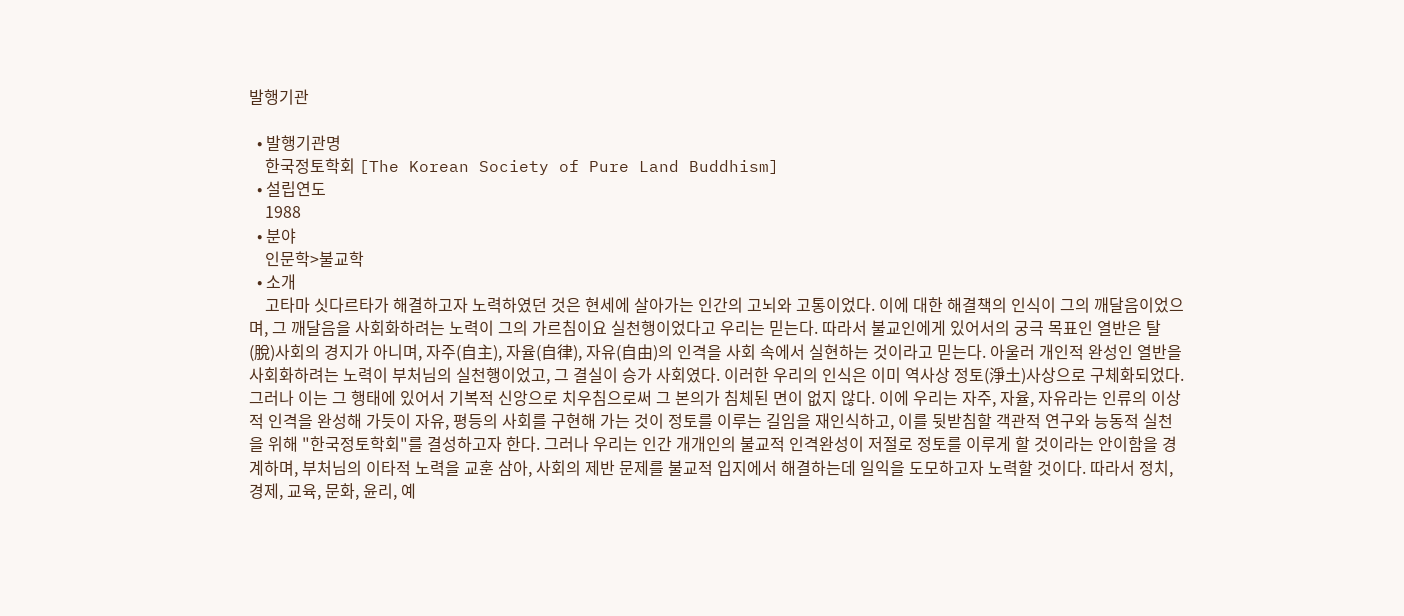발행기관

  • 발행기관명
    한국정토학회 [The Korean Society of Pure Land Buddhism]
  • 설립연도
    1988
  • 분야
    인문학>불교학
  • 소개
    고타마 싯다르타가 해결하고자 노력하였던 것은 현세에 살아가는 인간의 고뇌와 고통이었다. 이에 대한 해결책의 인식이 그의 깨달음이었으며, 그 깨달음을 사회화하려는 노력이 그의 가르침이요 실천행이었다고 우리는 믿는다. 따라서 불교인에게 있어서의 궁극 목표인 열반은 탈(脫)사회의 경지가 아니며, 자주(自主), 자율(自律), 자유(自由)의 인격을 사회 속에서 실현하는 것이라고 믿는다. 아울러 개인적 완성인 열반을 사회화하려는 노력이 부처님의 실천행이었고, 그 결실이 승가 사회였다. 이러한 우리의 인식은 이미 역사상 정토(淨土)사상으로 구체화되었다. 그러나 이는 그 행태에 있어서 기복적 신앙으로 치우침으로써 그 본의가 침체된 면이 없지 않다. 이에 우리는 자주, 자율, 자유라는 인류의 이상적 인격을 완성해 가듯이 자유, 평등의 사회를 구현해 가는 것이 정토를 이루는 길임을 재인식하고, 이를 뒷받침할 객관적 연구와 능동적 실천을 위해 "한국정토학회"를 결성하고자 한다. 그러나 우리는 인간 개개인의 불교적 인격완성이 저절로 정토를 이루게 할 것이라는 안이함을 경계하며, 부처님의 이타적 노력을 교훈 삼아, 사회의 제반 문제를 불교적 입지에서 해결하는데 일익을 도모하고자 노력할 것이다. 따라서 정치, 경제, 교육, 문화, 윤리, 예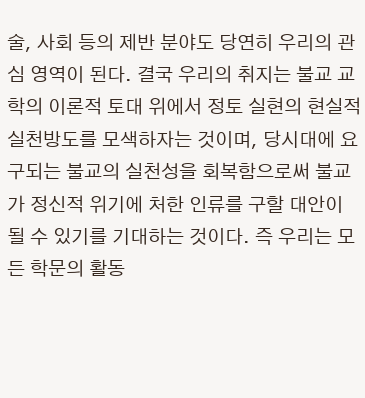술, 사회 등의 제반 분야도 당연히 우리의 관심 영역이 된다. 결국 우리의 취지는 불교 교학의 이론적 토대 위에서 정토 실현의 현실적 실천방도를 모색하자는 것이며, 당시대에 요구되는 불교의 실천성을 회복함으로써 불교가 정신적 위기에 처한 인류를 구할 대안이 될 수 있기를 기대하는 것이다. 즉 우리는 모든 학문의 활동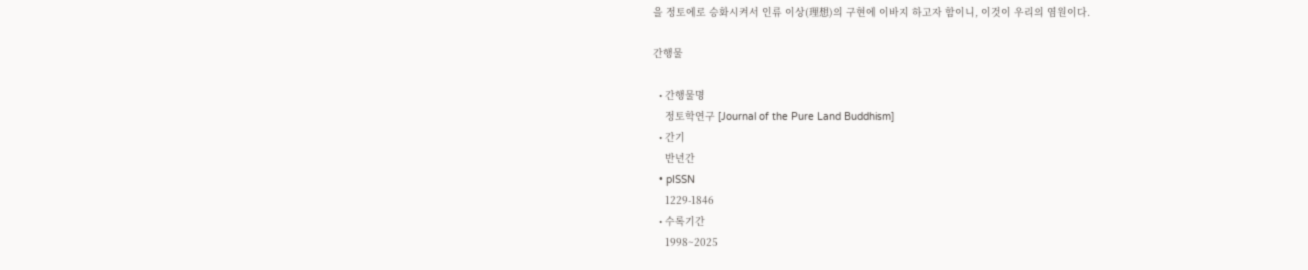을 정토에로 승화시켜서 인류 이상(理想)의 구현에 이바지 하고자 함이니, 이것이 우리의 염원이다.

간행물

  • 간행물명
    정토학연구 [Journal of the Pure Land Buddhism]
  • 간기
    반년간
  • pISSN
    1229-1846
  • 수록기간
    1998~2025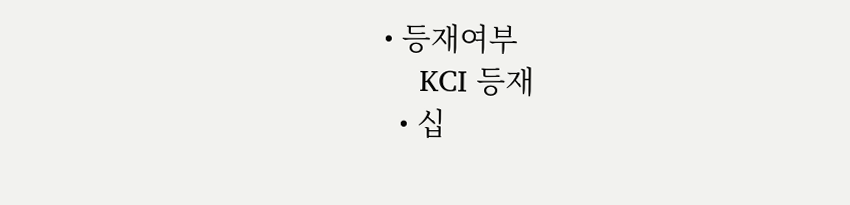• 등재여부
    KCI 등재
  • 십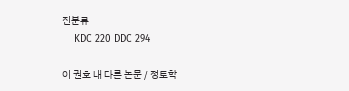진분류
    KDC 220 DDC 294

이 권호 내 다른 논문 / 정토학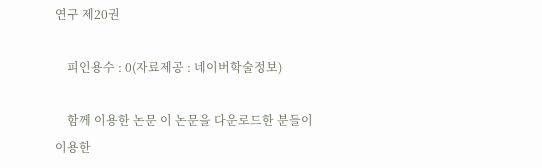연구 제20권

    피인용수 : 0(자료제공 : 네이버학술정보)

    함께 이용한 논문 이 논문을 다운로드한 분들이 이용한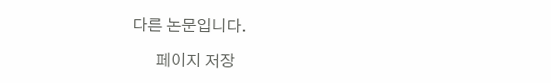다른 논문입니다.

      페이지 저장